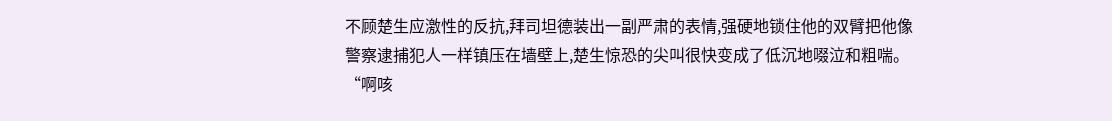不顾楚生应激性的反抗,拜司坦德装出一副严肃的表情,强硬地锁住他的双臂把他像警察逮捕犯人一样镇压在墙壁上,楚生惊恐的尖叫很快变成了低沉地啜泣和粗喘。
“啊咳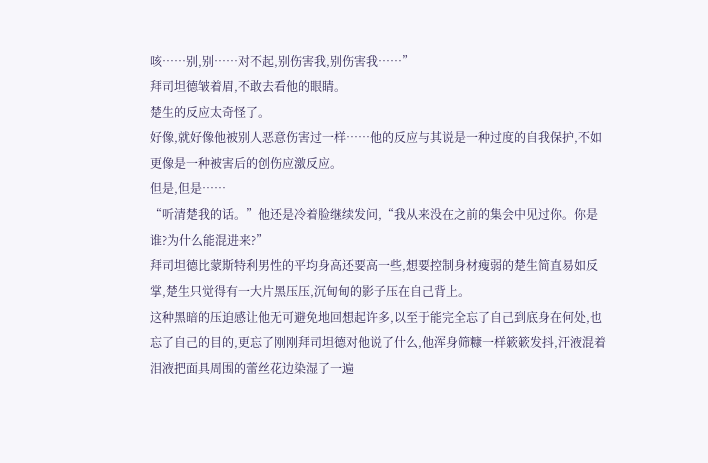咳……别,别……对不起,别伤害我,别伤害我……”
拜司坦德皱着眉,不敢去看他的眼睛。
楚生的反应太奇怪了。
好像,就好像他被别人恶意伤害过一样……他的反应与其说是一种过度的自我保护,不如更像是一种被害后的创伤应激反应。
但是,但是……
“听清楚我的话。”他还是冷着脸继续发问,“我从来没在之前的集会中见过你。你是谁?为什么能混进来?”
拜司坦德比蒙斯特利男性的平均身高还要高一些,想要控制身材瘦弱的楚生简直易如反掌,楚生只觉得有一大片黑压压,沉甸甸的影子压在自己背上。
这种黑暗的压迫感让他无可避免地回想起许多,以至于能完全忘了自己到底身在何处,也忘了自己的目的,更忘了刚刚拜司坦德对他说了什么,他浑身筛糠一样簌簌发抖,汗液混着泪液把面具周围的蕾丝花边染湿了一遍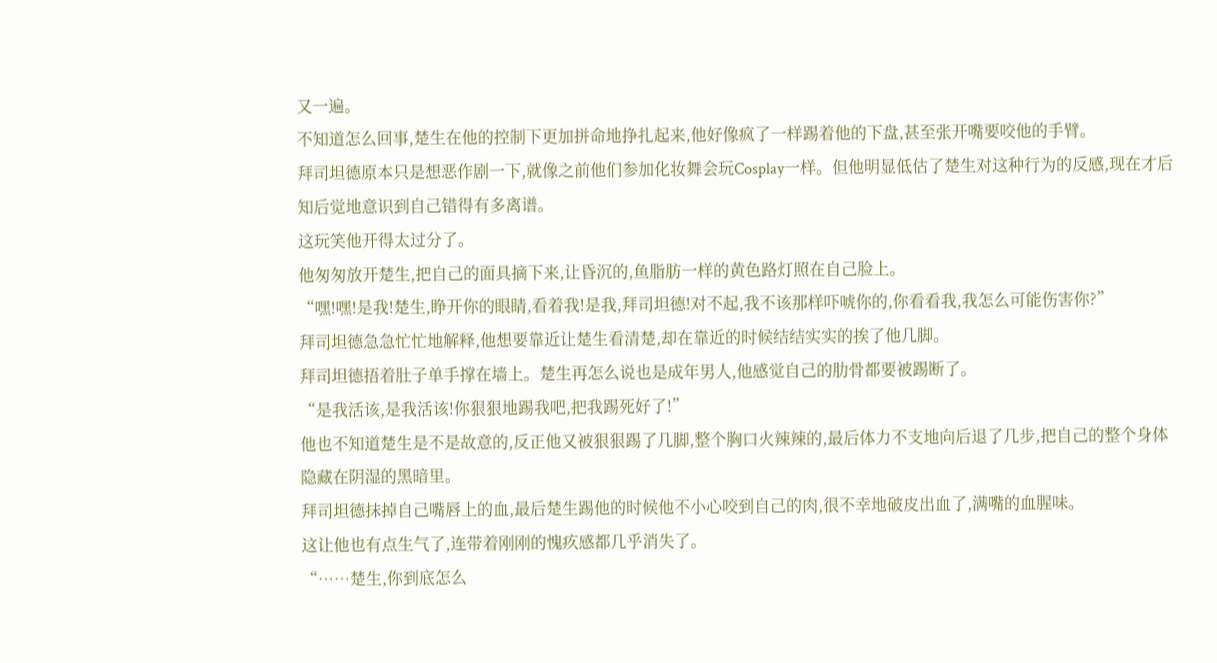又一遍。
不知道怎么回事,楚生在他的控制下更加拼命地挣扎起来,他好像疯了一样踢着他的下盘,甚至张开嘴要咬他的手臂。
拜司坦德原本只是想恶作剧一下,就像之前他们参加化妆舞会玩Cosplay一样。但他明显低估了楚生对这种行为的反感,现在才后知后觉地意识到自己错得有多离谱。
这玩笑他开得太过分了。
他匆匆放开楚生,把自己的面具摘下来,让昏沉的,鱼脂肪一样的黄色路灯照在自己脸上。
“嘿!嘿!是我!楚生,睁开你的眼睛,看着我!是我,拜司坦德!对不起,我不该那样吓唬你的,你看看我,我怎么可能伤害你?”
拜司坦德急急忙忙地解释,他想要靠近让楚生看清楚,却在靠近的时候结结实实的挨了他几脚。
拜司坦德捂着肚子单手撑在墙上。楚生再怎么说也是成年男人,他感觉自己的肋骨都要被踢断了。
“是我活该,是我活该!你狠狠地踢我吧,把我踢死好了!”
他也不知道楚生是不是故意的,反正他又被狠狠踢了几脚,整个胸口火辣辣的,最后体力不支地向后退了几步,把自己的整个身体隐藏在阴湿的黑暗里。
拜司坦德抹掉自己嘴唇上的血,最后楚生踢他的时候他不小心咬到自己的肉,很不幸地破皮出血了,满嘴的血腥味。
这让他也有点生气了,连带着刚刚的愧疚感都几乎消失了。
“……楚生,你到底怎么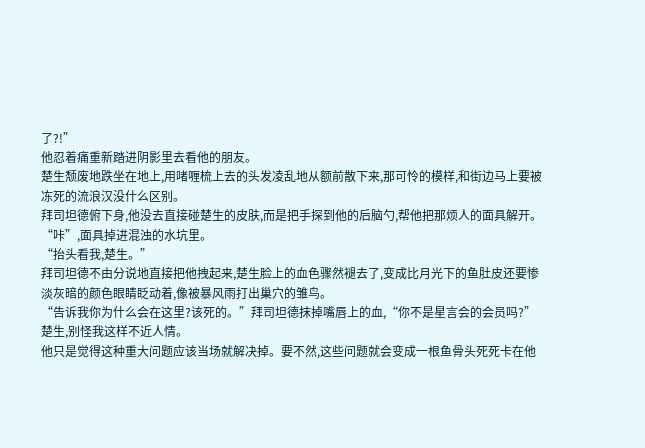了?!”
他忍着痛重新踏进阴影里去看他的朋友。
楚生颓废地跌坐在地上,用啫喱梳上去的头发凌乱地从额前散下来,那可怜的模样,和街边马上要被冻死的流浪汉没什么区别。
拜司坦德俯下身,他没去直接碰楚生的皮肤,而是把手探到他的后脑勺,帮他把那烦人的面具解开。
“咔”,面具掉进混浊的水坑里。
“抬头看我,楚生。”
拜司坦德不由分说地直接把他拽起来,楚生脸上的血色骤然褪去了,变成比月光下的鱼肚皮还要惨淡灰暗的颜色眼睛眨动着,像被暴风雨打出巢穴的雏鸟。
“告诉我你为什么会在这里?该死的。”拜司坦德抹掉嘴唇上的血,“你不是星言会的会员吗?”
楚生,别怪我这样不近人情。
他只是觉得这种重大问题应该当场就解决掉。要不然,这些问题就会变成一根鱼骨头死死卡在他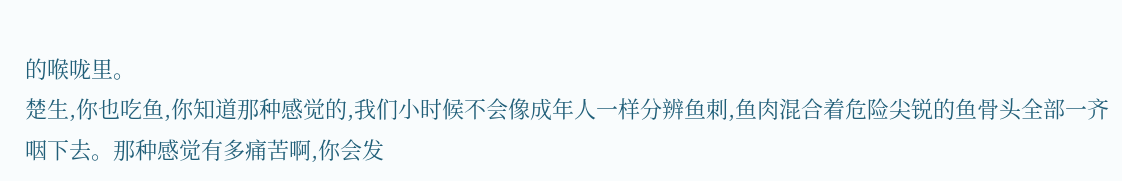的喉咙里。
楚生,你也吃鱼,你知道那种感觉的,我们小时候不会像成年人一样分辨鱼刺,鱼肉混合着危险尖锐的鱼骨头全部一齐咽下去。那种感觉有多痛苦啊,你会发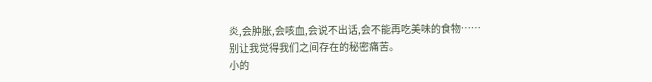炎,会肿胀,会咳血,会说不出话,会不能再吃美味的食物……
别让我觉得我们之间存在的秘密痛苦。
小的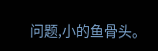问题,小的鱼骨头。